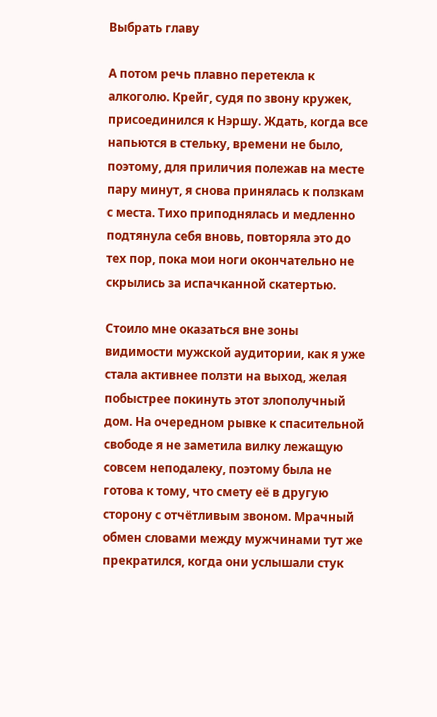Выбрать главу

А потом речь плавно перетекла к алкоголю. Крейг, судя по звону кружек, присоединился к Нэршу. Ждать, когда все напьются в стельку, времени не было, поэтому, для приличия полежав на месте пару минут, я снова принялась к ползкам с места. Тихо приподнялась и медленно подтянула себя вновь, повторяла это до тех пор, пока мои ноги окончательно не скрылись за испачканной скатертью.

Стоило мне оказаться вне зоны видимости мужской аудитории, как я уже стала активнее ползти на выход, желая побыстрее покинуть этот злополучный дом. На очередном рывке к спасительной свободе я не заметила вилку лежащую совсем неподалеку, поэтому была не готова к тому, что смету её в другую сторону с отчётливым звоном. Мрачный обмен словами между мужчинами тут же прекратился, когда они услышали стук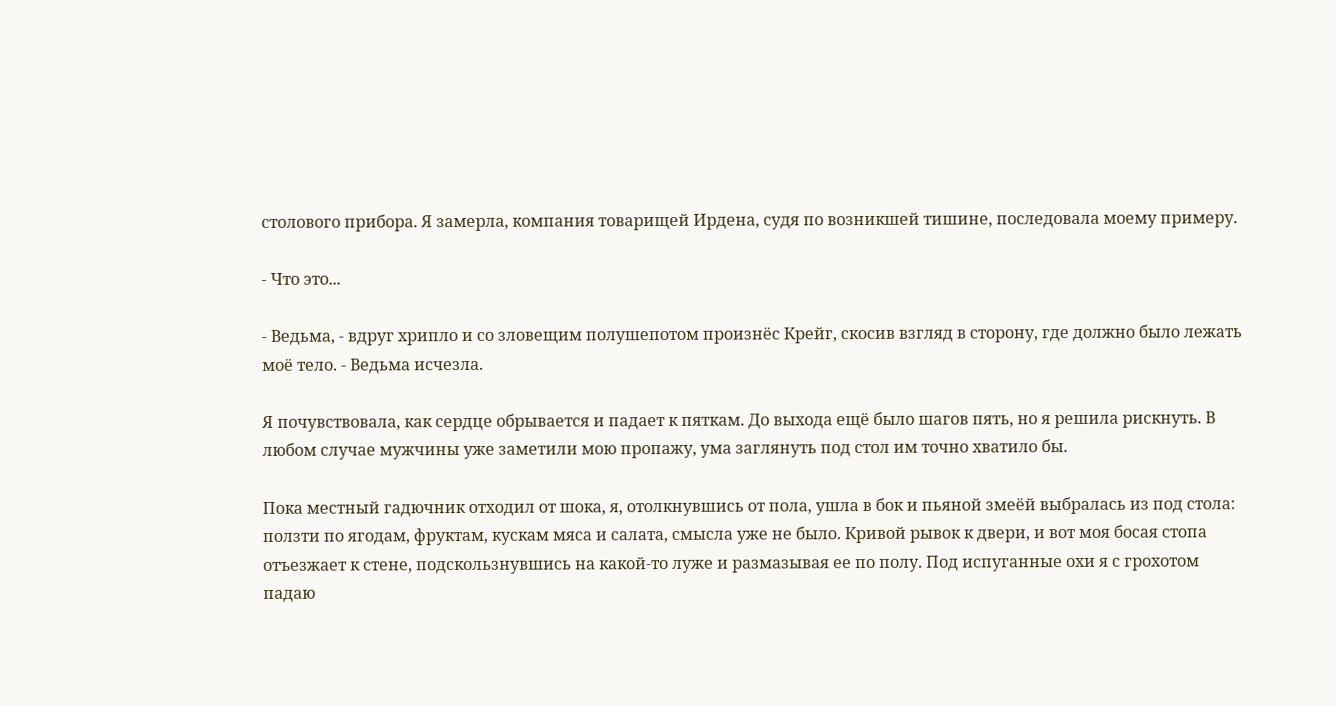столового прибора. Я замерла, компания товарищей Ирдена, судя по возникшей тишине, последовала моему примеру.

- Что это...

- Ведьма, - вдруг хрипло и со зловещим полушепотом произнёс Крейг, скосив взгляд в сторону, где должно было лежать моё тело. - Ведьма исчезла.

Я почувствовала, как сердце обрывается и падает к пяткам. До выхода ещё было шагов пять, но я решила рискнуть. В любом случае мужчины уже заметили мою пропажу, ума заглянуть под стол им точно хватило бы.

Пока местный гадючник отходил от шока, я, отолкнувшись от пола, ушла в бок и пьяной змеёй выбралась из под стола: ползти по ягодам, фруктам, кускам мяса и салата, смысла уже не было. Кривой рывок к двери, и вот моя босая стопа отъезжает к стене, подскользнувшись на какой-то луже и размазывая ее по полу. Под испуганные охи я с грохотом падаю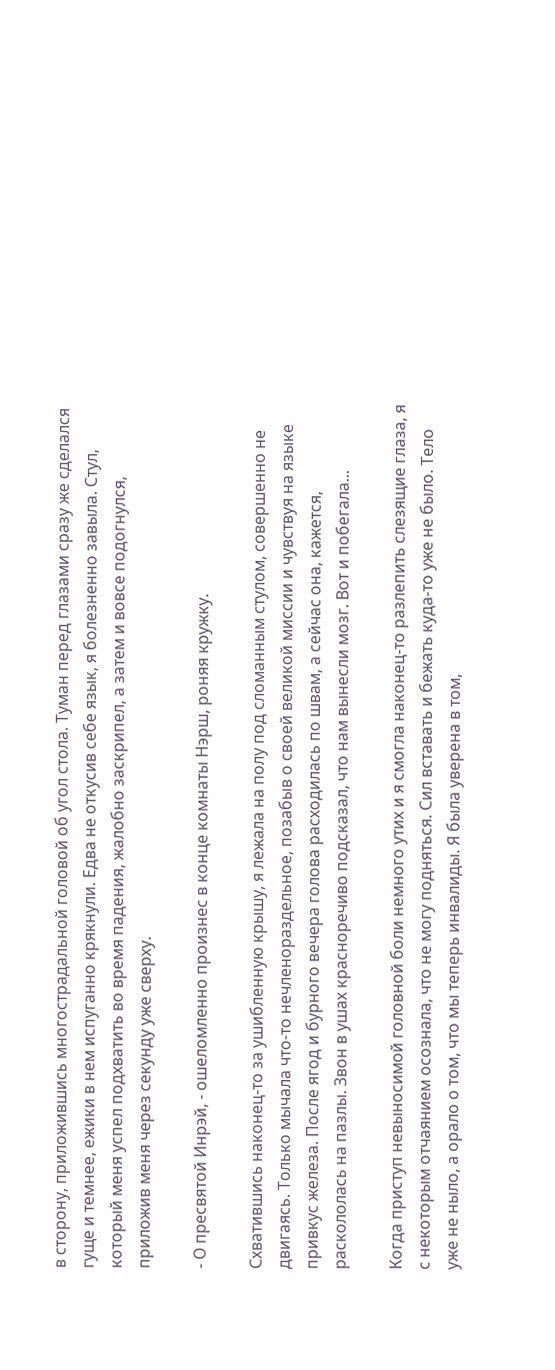в сторону, приложившись многострадальной головой об угол стола. Туман перед глазами сразу же сделался гуще и темнее, ежики в нем испуганно крякнули. Едва не откусив себе язык, я болезненно завыла. Стул, который меня успел подхватить во время падения, жалобно заскрипел, а затем и вовсе подогнулся, приложив меня через секунду уже сверху.

- О пресвятой Инрэй, - ошеломленно произнес в конце комнаты Нэрш, роняя кружку.

Схватившись наконец-то за ушибленную крышу, я лежала на полу под сломанным стулом, совершенно не двигаясь. Только мычала что-то нечленораздельное, позабыв о своей великой миссии и чувствуя на языке привкус железа. После ягод и бурного вечера голова расходилась по швам, а сейчас она, кажется, раскололась на пазлы. Звон в ушах красноречиво подсказал, что нам вынесли мозг. Вот и побегала...

Когда приступ невыносимой головной боли немного утих и я смогла наконец-то разлепить слезящие глаза, я с некоторым отчаянием осознала, что не могу подняться. Сил вставать и бежать куда-то уже не было. Тело уже не ныло, а орало о том, что мы теперь инвалиды. Я была уверена в том,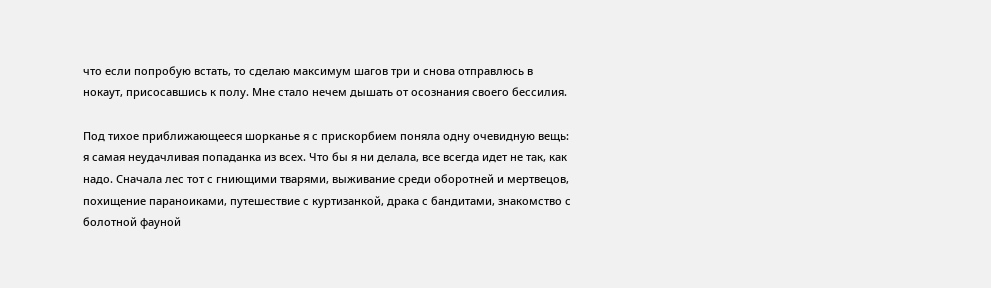что если попробую встать, то сделаю максимум шагов три и снова отправлюсь в нокаут, присосавшись к полу. Мне стало нечем дышать от осознания своего бессилия.

Под тихое приближающееся шорканье я с прискорбием поняла одну очевидную вещь: я самая неудачливая попаданка из всех. Что бы я ни делала, все всегда идет не так, как надо. Сначала лес тот с гниющими тварями, выживание среди оборотней и мертвецов, похищение параноиками, путешествие с куртизанкой, драка с бандитами, знакомство с болотной фауной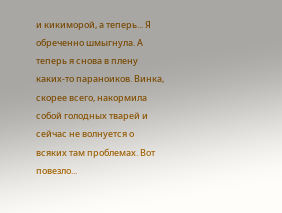и кикиморой, а теперь... Я обреченно шмыгнула. А теперь я снова в плену каких-то параноиков. Винка, скорее всего, накормила собой голодных тварей и сейчас не волнуется о всяких там проблемах. Вот повезло...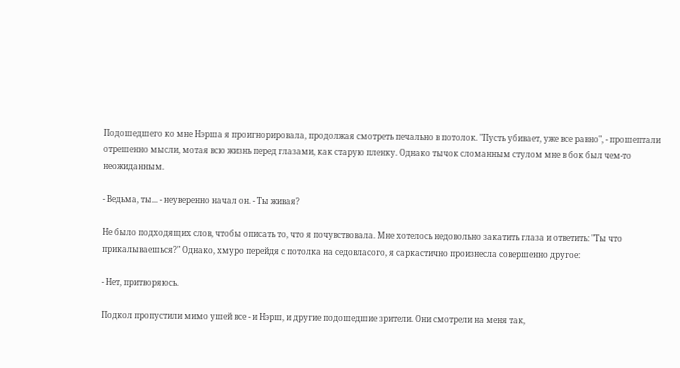Подошедшего ко мне Нэрша я проигнорировала, продолжая смотреть печально в потолок. "Пусть убивает, уже все равно", - прошептали отрешенно мысли, мотая всю жизнь перед глазами, как старую пленку. Однако тычок сломанным стулом мне в бок был чем-то неожиданным.

- Ведьма, ты... - неуверенно начал он. - Ты живая?

Не было подходящих слов, чтобы описать то, что я почувствовала. Мне хотелось недовольно закатить глаза и ответить: "Ты что прикалываешься?" Однако, хмуро перейдя с потолка на седовласого, я саркастично произнесла совершенно другое:

- Нет, притворяюсь.

Подкол пропустили мимо ушей все - и Нэрш, и другие подошедшие зрители. Они смотрели на меня так,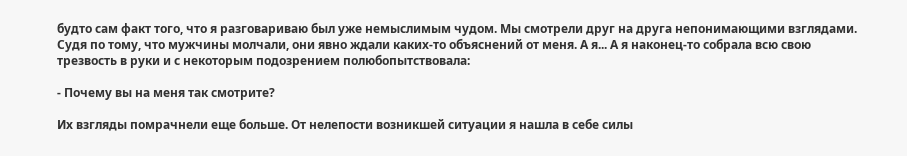будто сам факт того, что я разговариваю был уже немыслимым чудом. Мы смотрели друг на друга непонимающими взглядами. Судя по тому, что мужчины молчали, они явно ждали каких-то объяснений от меня. А я... А я наконец-то собрала всю свою трезвость в руки и с некоторым подозрением полюбопытствовала:

- Почему вы на меня так смотрите?

Их взгляды помрачнели еще больше. От нелепости возникшей ситуации я нашла в себе силы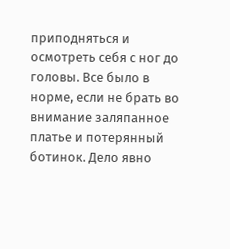приподняться и осмотреть себя с ног до головы. Все было в норме, если не брать во внимание заляпанное платье и потерянный ботинок. Дело явно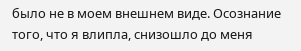было не в моем внешнем виде. Осознание того, что я влипла, снизошло до меня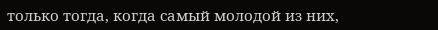только тогда, когда самый молодой из них,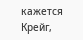кажется Крейг,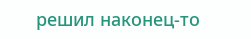решил наконец-то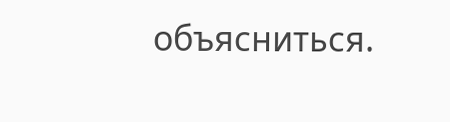объясниться.